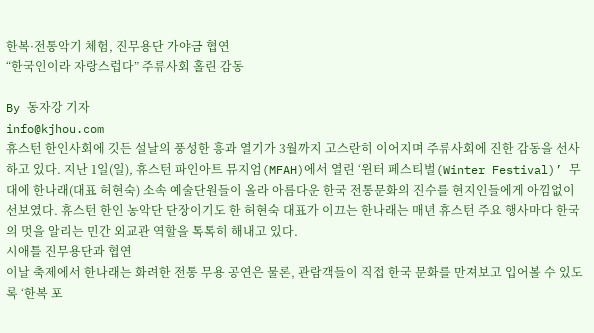한복·전통악기 체험, 진무용단 가야금 협연
“한국인이라 자랑스럽다” 주류사회 홀린 감동

By 동자강 기자
info@kjhou.com
휴스턴 한인사회에 깃든 설날의 풍성한 흥과 열기가 3월까지 고스란히 이어지며 주류사회에 진한 감동을 선사하고 있다. 지난 1일(일), 휴스턴 파인아트 뮤지엄(MFAH)에서 열린 ‘윈터 페스티벌(Winter Festival)’ 무대에 한나래(대표 허현숙) 소속 예술단원들이 올라 아름다운 한국 전통문화의 진수를 현지인들에게 아낌없이 선보였다. 휴스턴 한인 농악단 단장이기도 한 허현숙 대표가 이끄는 한나래는 매년 휴스턴 주요 행사마다 한국의 멋을 알리는 민간 외교관 역할을 톡톡히 해내고 있다.
시애틀 진무용단과 협연
이날 축제에서 한나래는 화려한 전통 무용 공연은 물론, 관람객들이 직접 한국 문화를 만져보고 입어볼 수 있도록 ‘한복 포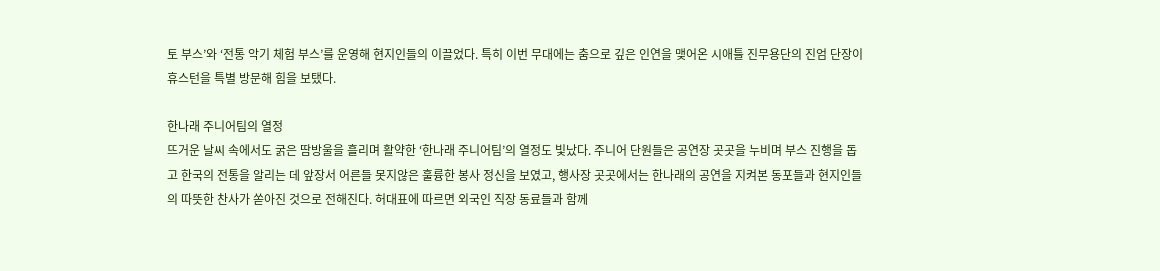토 부스’와 ‘전통 악기 체험 부스’를 운영해 현지인들의 이끌었다. 특히 이번 무대에는 춤으로 깊은 인연을 맺어온 시애틀 진무용단의 진엄 단장이 휴스턴을 특별 방문해 힘을 보탰다.

한나래 주니어팀의 열정
뜨거운 날씨 속에서도 굵은 땀방울을 흘리며 활약한 ‘한나래 주니어팀’의 열정도 빛났다. 주니어 단원들은 공연장 곳곳을 누비며 부스 진행을 돕고 한국의 전통을 알리는 데 앞장서 어른들 못지않은 훌륭한 봉사 정신을 보였고, 행사장 곳곳에서는 한나래의 공연을 지켜본 동포들과 현지인들의 따뜻한 찬사가 쏟아진 것으로 전해진다. 허대표에 따르면 외국인 직장 동료들과 함께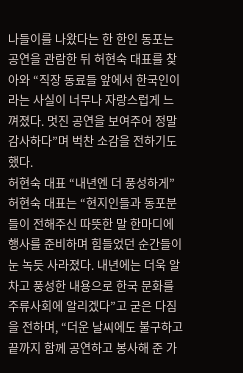나들이를 나왔다는 한 한인 동포는 공연을 관람한 뒤 허현숙 대표를 찾아와 “직장 동료들 앞에서 한국인이라는 사실이 너무나 자랑스럽게 느껴졌다. 멋진 공연을 보여주어 정말 감사하다”며 벅찬 소감을 전하기도 했다.
허현숙 대표 “내년엔 더 풍성하게”
허현숙 대표는 “현지인들과 동포분들이 전해주신 따뜻한 말 한마디에 행사를 준비하며 힘들었던 순간들이 눈 녹듯 사라졌다. 내년에는 더욱 알차고 풍성한 내용으로 한국 문화를 주류사회에 알리겠다”고 굳은 다짐을 전하며, “더운 날씨에도 불구하고 끝까지 함께 공연하고 봉사해 준 가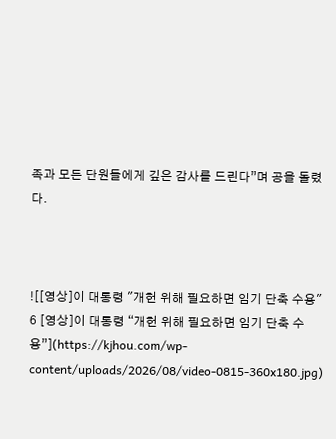족과 모든 단원들에게 깊은 감사를 드린다”며 공을 돌렸다.



![[영상]이 대통령 "개헌 위해 필요하면 임기 단축 수용" 6 [영상]이 대통령 “개헌 위해 필요하면 임기 단축 수용”](https://kjhou.com/wp-content/uploads/2026/08/video-0815-360x180.jpg)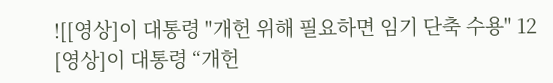![[영상]이 대통령 "개헌 위해 필요하면 임기 단축 수용" 12 [영상]이 대통령 “개헌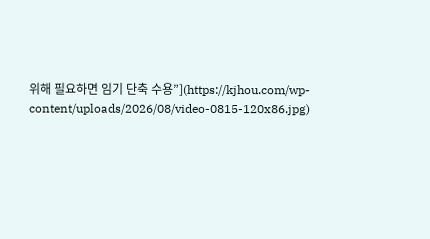위해 필요하면 임기 단축 수용”](https://kjhou.com/wp-content/uploads/2026/08/video-0815-120x86.jpg)